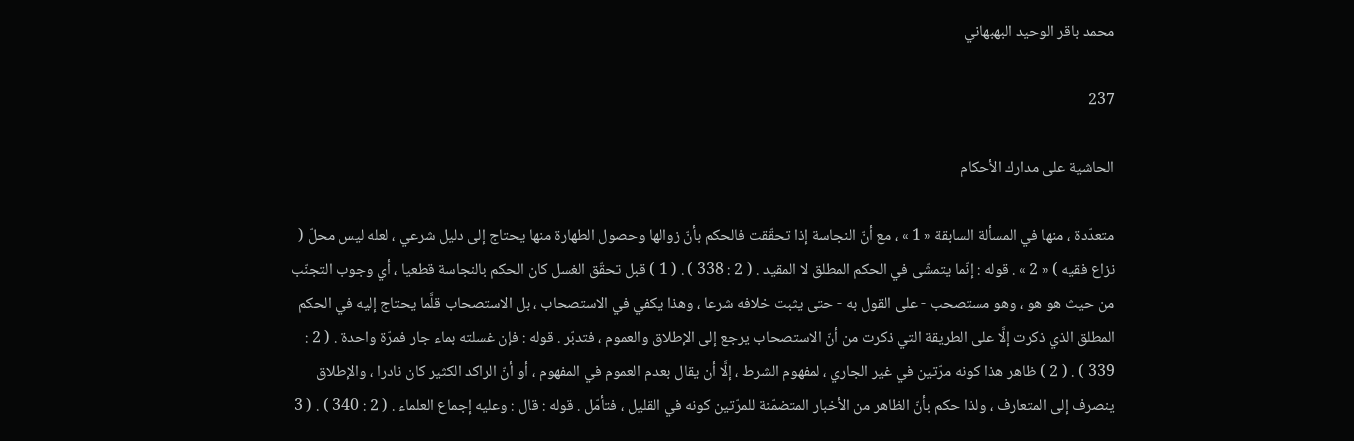محمد باقر الوحيد البهبهاني

237

الحاشية على مدارك الأحكام

متعدّدة ، منها في المسألة السابقة « 1 » ، مع أنّ النجاسة إذا تحقّقت فالحكم بأنّ زوالها وحصول الطهارة منها يحتاج إلى دليل شرعي ، لعله ليس محلّ ( نزاع فقيه ) « 2 » . قوله : إنّما يتمشّى في الحكم المطلق لا المقيد . ( 2 : 338 ) . ( 1 ) قبل تحقّق الغسل كان الحكم بالنجاسة قطعيا ، أي وجوب التجنّب من حيث هو هو ، وهو مستصحب - على القول به - حتى يثبت خلافه شرعا ، وهذا يكفي في الاستصحاب ، بل الاستصحاب قلَّما يحتاج إليه في الحكم المطلق الذي ذكرت إلَّا على الطريقة التي ذكرت من أنّ الاستصحاب يرجع إلى الإطلاق والعموم ، فتدبّر . قوله : فإن غسلته بماء جار فمرّة واحدة . ( 2 : 339 ) . ( 2 ) ظاهر هذا كونه مرّتين في غير الجاري ، لمفهوم الشرط ، إلَّا أن يقال بعدم العموم في المفهوم ، أو أنّ الراكد الكثير كان نادرا ، والإطلاق ينصرف إلى المتعارف ، ولذا حكم بأنّ الظاهر من الأخبار المتضمّنة للمرّتين كونه في القليل ، فتأمّل . قوله : قال : وعليه إجماع العلماء . ( 2 : 340 ) . ( 3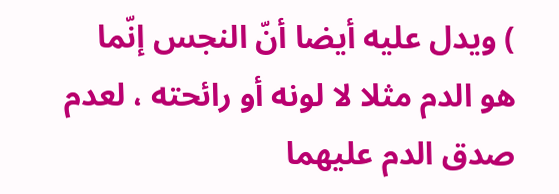) ويدل عليه أيضا أنّ النجس إنّما هو الدم مثلا لا لونه أو رائحته ، لعدم صدق الدم عليهما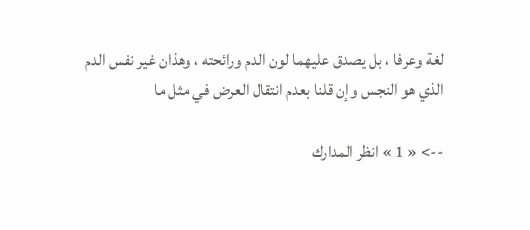لغة وعرفا ، بل يصدق عليهما لون الدم ورائحته ، وهذان غير نفس الدم الذي هو النجس وإن قلنا بعدم انتقال العرض في مثل ما

--> « 1 » انظر المدارك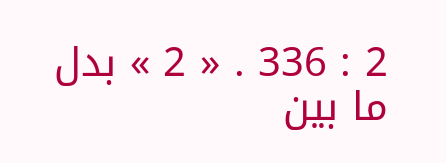2 : 336 . « 2 » بدل ما بين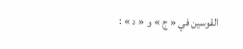القوسين في « ج » و « د » :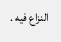النزاع فيه .